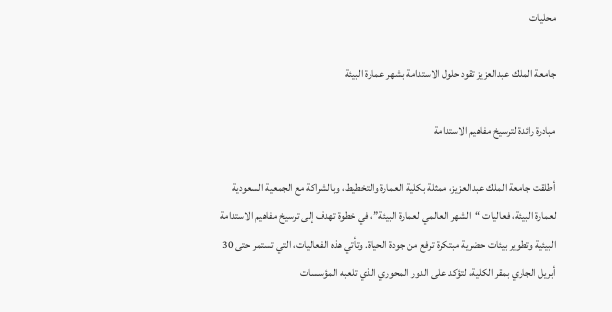محليات

جامعة الملك عبدالعزيز تقود حلول الاستدامة بشهر عمارة البيئة

مبادرة رائدة لترسيخ مفاهيم الاستدامة

أطلقت جامعة الملك عبدالعزيز، ممثلة بكلية العمارة والتخطيط، وبالشراكة مع الجمعية السعودية لعمارة البيئة، فعاليات “الشهر العالمي لعمارة البيئة”، في خطوة تهدف إلى ترسيخ مفاهيم الاستدامة البيئية وتطوير بيئات حضرية مبتكرة ترفع من جودة الحياة. وتأتي هذه الفعاليات، التي تستمر حتى 30 أبريل الجاري بمقر الكلية، لتؤكد على الدور المحوري الذي تلعبه المؤسسات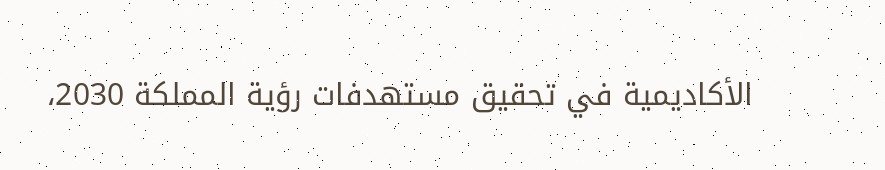الأكاديمية في تحقيق مستهدفات رؤية المملكة 2030،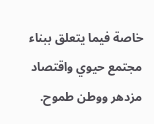خاصة فيما يتعلق ببناء مجتمع حيوي واقتصاد مزدهر ووطن طموح.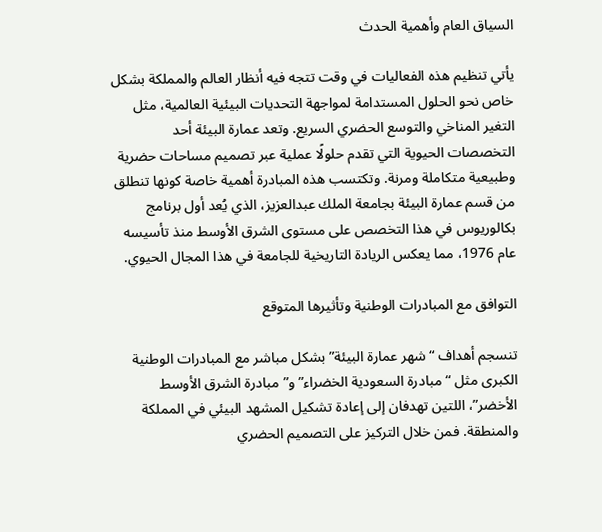السياق العام وأهمية الحدث

يأتي تنظيم هذه الفعاليات في وقت تتجه فيه أنظار العالم والمملكة بشكل خاص نحو الحلول المستدامة لمواجهة التحديات البيئية العالمية، مثل التغير المناخي والتوسع الحضري السريع. وتعد عمارة البيئة أحد التخصصات الحيوية التي تقدم حلولًا عملية عبر تصميم مساحات حضرية وطبيعية متكاملة ومرنة. وتكتسب هذه المبادرة أهمية خاصة كونها تنطلق من قسم عمارة البيئة بجامعة الملك عبدالعزيز، الذي يُعد أول برنامج بكالوريوس في هذا التخصص على مستوى الشرق الأوسط منذ تأسيسه عام 1976، مما يعكس الريادة التاريخية للجامعة في هذا المجال الحيوي.

التوافق مع المبادرات الوطنية وتأثيرها المتوقع

تنسجم أهداف “شهر عمارة البيئة” بشكل مباشر مع المبادرات الوطنية الكبرى مثل “مبادرة السعودية الخضراء” و”مبادرة الشرق الأوسط الأخضر”، اللتين تهدفان إلى إعادة تشكيل المشهد البيئي في المملكة والمنطقة. فمن خلال التركيز على التصميم الحضري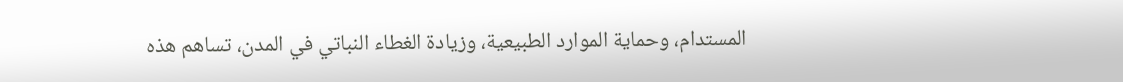المستدام، وحماية الموارد الطبيعية، وزيادة الغطاء النباتي في المدن، تساهم هذه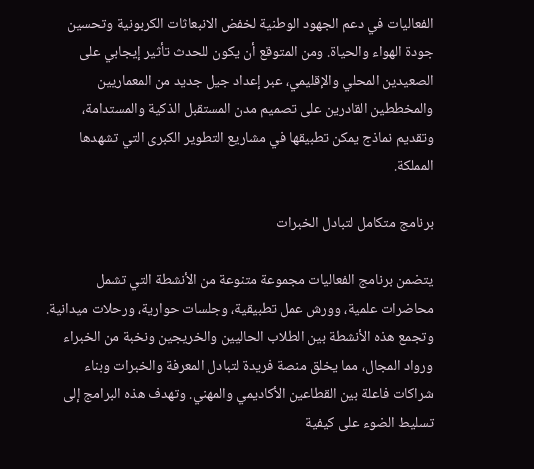الفعاليات في دعم الجهود الوطنية لخفض الانبعاثات الكربونية وتحسين جودة الهواء والحياة. ومن المتوقع أن يكون للحدث تأثير إيجابي على الصعيدين المحلي والإقليمي، عبر إعداد جيل جديد من المعماريين والمخططين القادرين على تصميم مدن المستقبل الذكية والمستدامة، وتقديم نماذج يمكن تطبيقها في مشاريع التطوير الكبرى التي تشهدها المملكة.

برنامج متكامل لتبادل الخبرات

يتضمن برنامج الفعاليات مجموعة متنوعة من الأنشطة التي تشمل محاضرات علمية، وورش عمل تطبيقية، وجلسات حوارية، ورحلات ميدانية. وتجمع هذه الأنشطة بين الطلاب الحاليين والخريجين ونخبة من الخبراء ورواد المجال، مما يخلق منصة فريدة لتبادل المعرفة والخبرات وبناء شراكات فاعلة بين القطاعين الأكاديمي والمهني. وتهدف هذه البرامج إلى تسليط الضوء على كيفية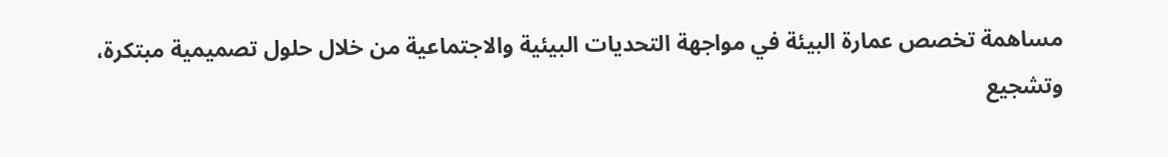مساهمة تخصص عمارة البيئة في مواجهة التحديات البيئية والاجتماعية من خلال حلول تصميمية مبتكرة، وتشجيع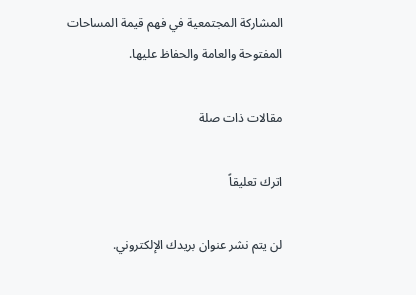المشاركة المجتمعية في فهم قيمة المساحات المفتوحة والعامة والحفاظ عليها.

مقالات ذات صلة

اترك تعليقاً

لن يتم نشر عنوان بريدك الإلكتروني.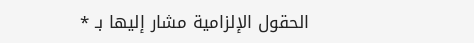الحقول الإلزامية مشار إليها بـ *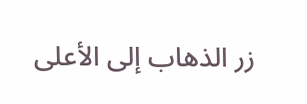زر الذهاب إلى الأعلى